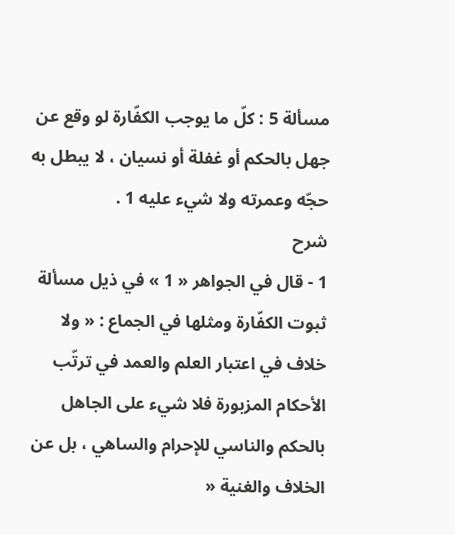مسألة 5 : كلّ ما يوجب الكفّارة لو وقع عن جهل بالحكم أو غفلة أو نسيان ، لا يبطل به حجّه وعمرته ولا شيء عليه 1 .
شرح
1 - قال في الجواهر « 1 » في ذيل مسألة ثبوت الكفّارة ومثلها في الجماع : « ولا خلاف في اعتبار العلم والعمد في ترتّب الأحكام المزبورة فلا شيء على الجاهل بالحكم والناسي للإحرام والساهي ، بل عن الخلاف والغنية «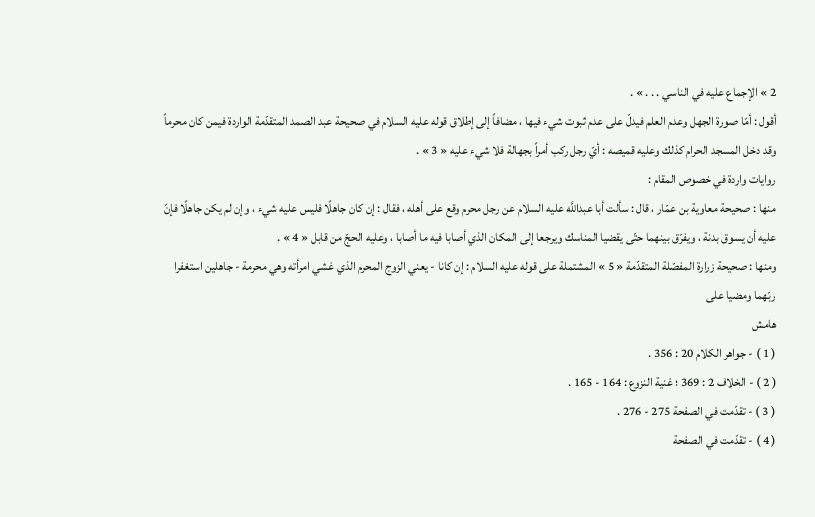2 » الإجماع عليه في الناسي . . . » .
أقول : أمّا صورة الجهل وعدم العلم فيدلّ على عدم ثبوت شيء فيها ، مضافاً إلى إطلاق قوله عليه السلام في صحيحة عبد الصمد المتقدّمة الواردة فيمن كان محرماً وقد دخل المسجد الحرام كذلك وعليه قميصه : أيّ رجل ركب أمراً بجهالة فلا شيء عليه « 3 » .
روايات واردة في خصوص المقام :
منها : صحيحة معاوية بن عمّار ، قال : سألت أبا عبداللَّه عليه السلام عن رجل محرم وقع على أهله ، فقال : إن كان جاهلًا فليس عليه شيء ، وإن لم يكن جاهلًا فإنّ عليه أن يسوق بدنة ، ويفرّق بينهما حتّى يقضيا المناسك ويرجعا إلى المكان الذي أصابا فيه ما أصابا ، وعليه الحجّ من قابل « 4 » .
ومنها : صحيحة زرارة المفصّلة المتقدّمة « 5 » المشتملة على قوله عليه السلام : إن كانا - يعني الزوج المحرم الذي غشي امرأته وهي محرمة - جاهلين استغفرا ربّهما ومضيا على
هامش
( 1 ) - جواهر الكلام 20 : 356 .
( 2 ) - الخلاف 2 : 369 ؛ غنية النزوع : 164 - 165 .
( 3 ) - تقدّمت في الصفحة 275 - 276 .
( 4 ) - تقدّمت في الصفحة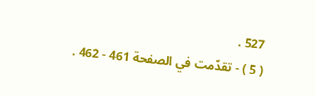527 .
( 5 ) - تقدّمت في الصفحة 461 - 462 .